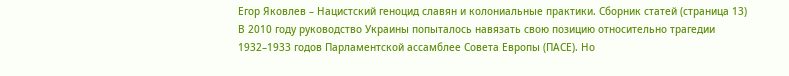Егор Яковлев – Нацистский геноцид славян и колониальные практики. Сборник статей (страница 13)
В 2010 году руководство Украины попыталось навязать свою позицию относительно трагедии 1932–1933 годов Парламентской ассамблее Совета Европы (ПАСЕ). Но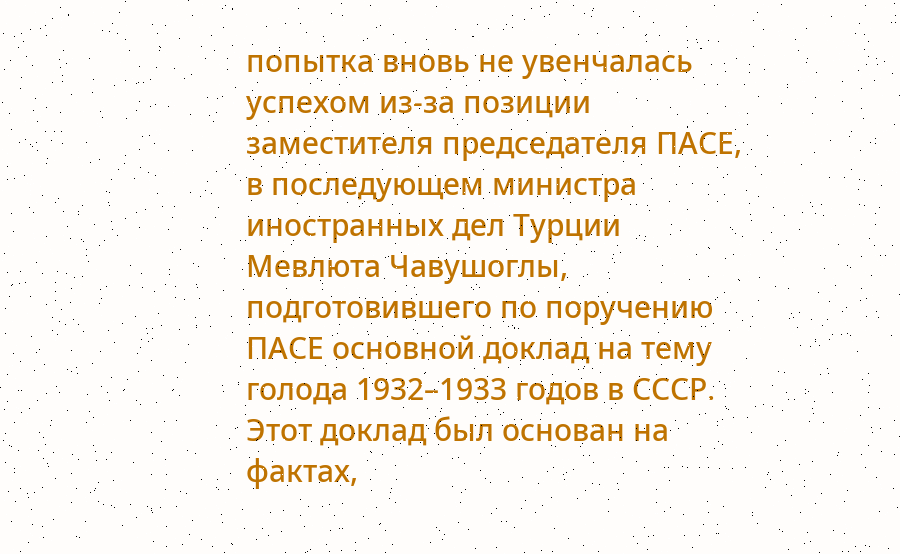попытка вновь не увенчалась успехом из-за позиции заместителя председателя ПАСЕ, в последующем министра иностранных дел Турции Мевлюта Чавушоглы, подготовившего по поручению ПАСЕ основной доклад на тему голода 1932–1933 годов в СССР. Этот доклад был основан на фактах,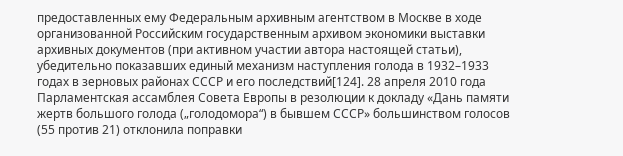предоставленных ему Федеральным архивным агентством в Москве в ходе организованной Российским государственным архивом экономики выставки архивных документов (при активном участии автора настоящей статьи), убедительно показавших единый механизм наступления голода в 1932–1933 годах в зерновых районах СССР и его последствий[124]. 28 апреля 2010 года Парламентская ассамблея Совета Европы в резолюции к докладу «Дань памяти жертв большого голода („голодомора“) в бывшем СССР» большинством голосов (55 против 21) отклонила поправки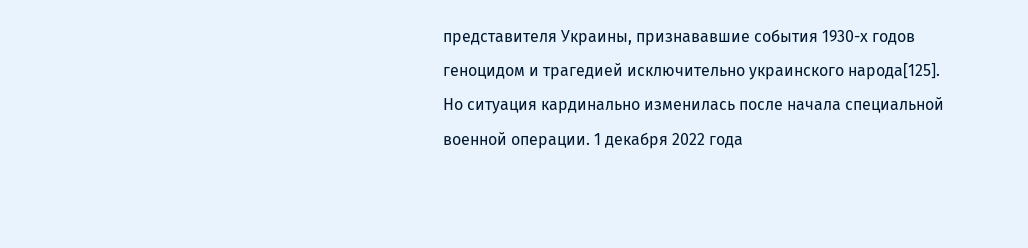представителя Украины, признававшие события 1930-х годов геноцидом и трагедией исключительно украинского народа[125].
Но ситуация кардинально изменилась после начала специальной военной операции. 1 декабря 2022 года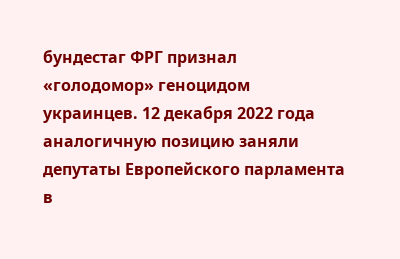бундестаг ФРГ признал «голодомор» геноцидом украинцев. 12 декабря 2022 года аналогичную позицию заняли депутаты Европейского парламента в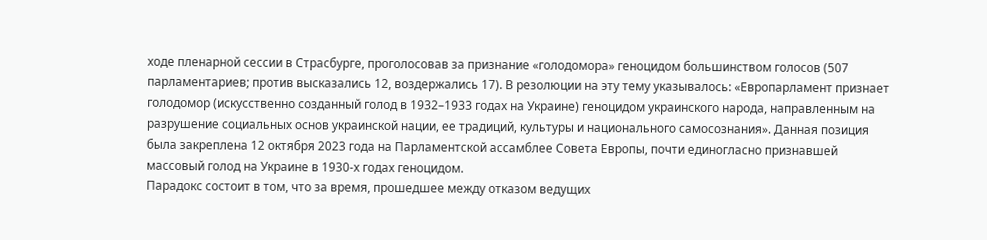ходе пленарной сессии в Страсбурге, проголосовав за признание «голодомора» геноцидом большинством голосов (507 парламентариев; против высказались 12, воздержались 17). В резолюции на эту тему указывалось: «Европарламент признает голодомор (искусственно созданный голод в 1932–1933 годах на Украине) геноцидом украинского народа, направленным на разрушение социальных основ украинской нации, ее традиций, культуры и национального самосознания». Данная позиция была закреплена 12 октября 2023 года на Парламентской ассамблее Совета Европы, почти единогласно признавшей массовый голод на Украине в 1930-х годах геноцидом.
Парадокс состоит в том, что за время, прошедшее между отказом ведущих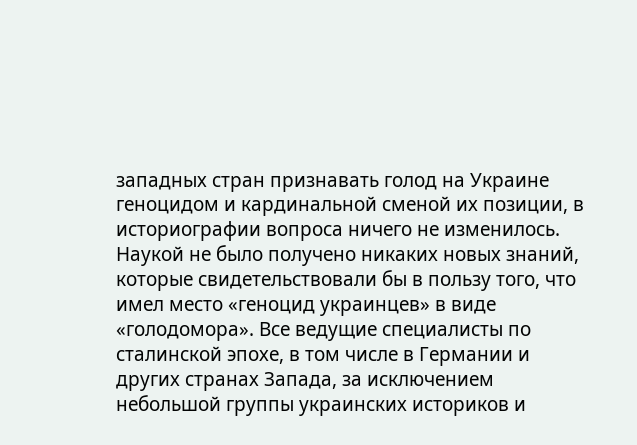западных стран признавать голод на Украине геноцидом и кардинальной сменой их позиции, в историографии вопроса ничего не изменилось. Наукой не было получено никаких новых знаний, которые свидетельствовали бы в пользу того, что имел место «геноцид украинцев» в виде «голодомора». Все ведущие специалисты по сталинской эпохе, в том числе в Германии и других странах Запада, за исключением небольшой группы украинских историков и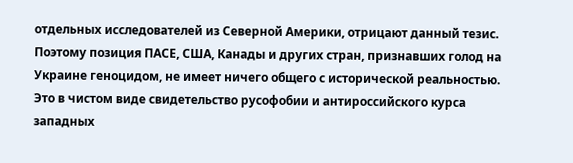отдельных исследователей из Северной Америки, отрицают данный тезис. Поэтому позиция ПАСЕ, США, Канады и других стран, признавших голод на Украине геноцидом, не имеет ничего общего с исторической реальностью. Это в чистом виде свидетельство русофобии и антироссийского курса западных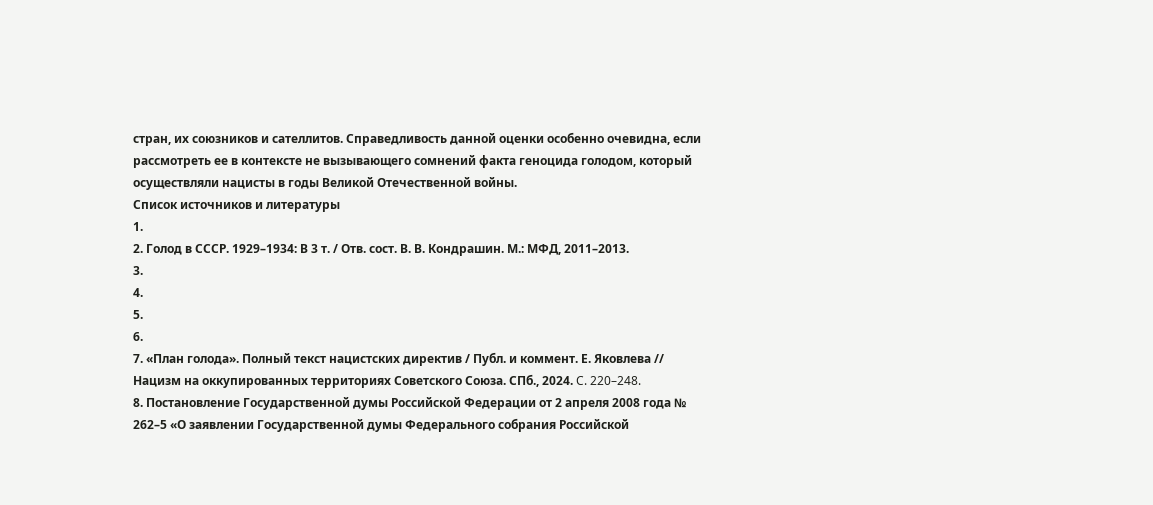стран, их союзников и сателлитов. Справедливость данной оценки особенно очевидна, если рассмотреть ее в контексте не вызывающего сомнений факта геноцида голодом, который осуществляли нацисты в годы Великой Отечественной войны.
Список источников и литературы
1.
2. Голод в СССР. 1929–1934: В 3 т. / Отв. сост. В. В. Кондрашин. М.: МФД, 2011–2013.
3.
4.
5.
6.
7. «План голода». Полный текст нацистских директив / Публ. и коммент. Е. Яковлева // Нацизм на оккупированных территориях Советского Союза. СПб., 2024. C. 220–248.
8. Постановление Государственной думы Российской Федерации от 2 апреля 2008 года № 262–5 «О заявлении Государственной думы Федерального собрания Российской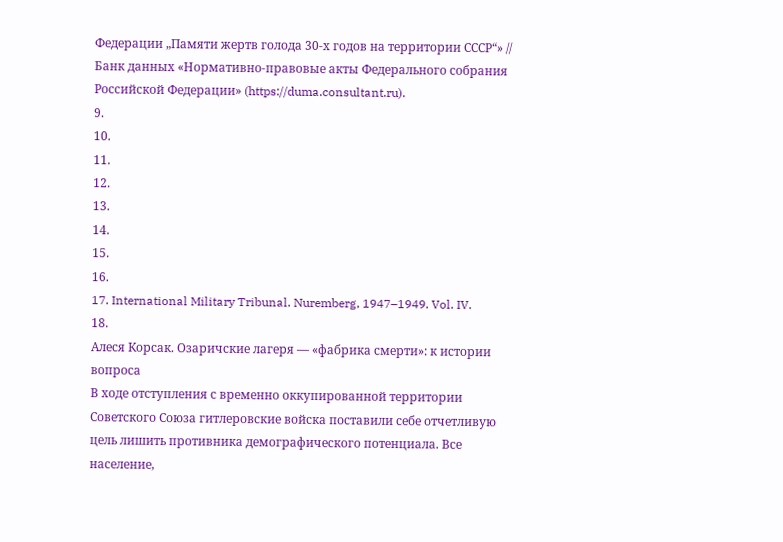Федерации „Памяти жертв голода 30-х годов на территории СССР“» // Банк данных «Нормативно-правовые акты Федерального собрания Российской Федерации» (https://duma.consultant.ru).
9.
10.
11.
12.
13.
14.
15.
16.
17. International Military Tribunal. Nuremberg, 1947–1949. Vol. IV.
18.
Алеся Корсак. Озаричские лагеря — «фабрика смерти»: к истории вопроса
В ходе отступления с временно оккупированной территории Советского Союза гитлеровские войска поставили себе отчетливую цель лишить противника демографического потенциала. Все население,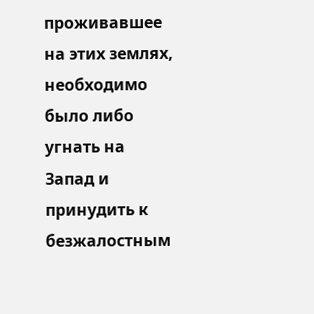проживавшее на этих землях, необходимо было либо угнать на Запад и принудить к безжалостным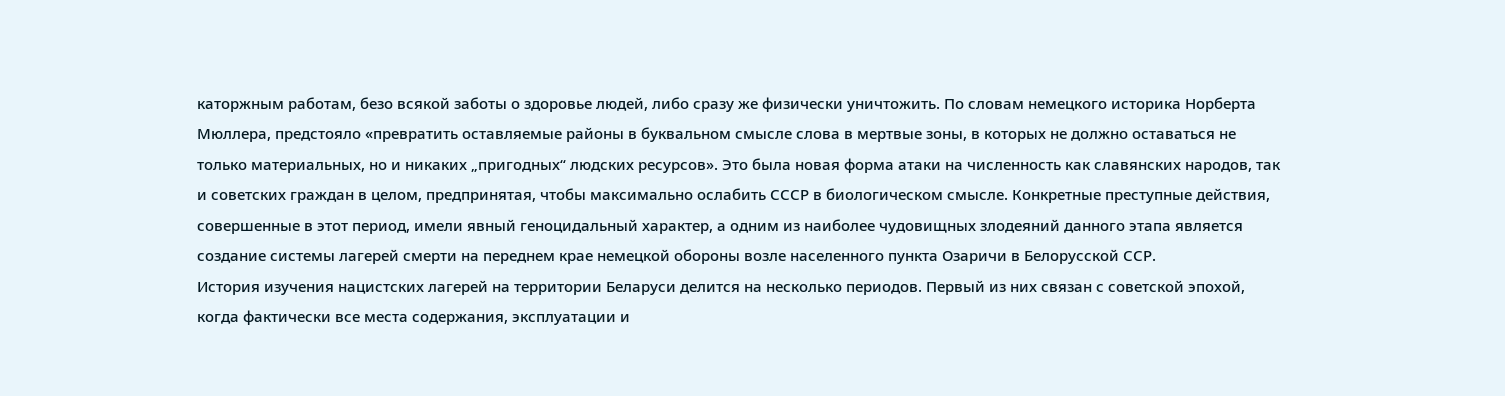каторжным работам, безо всякой заботы о здоровье людей, либо сразу же физически уничтожить. По словам немецкого историка Норберта Мюллера, предстояло «превратить оставляемые районы в буквальном смысле слова в мертвые зоны, в которых не должно оставаться не только материальных, но и никаких „пригодных“ людских ресурсов». Это была новая форма атаки на численность как славянских народов, так и советских граждан в целом, предпринятая, чтобы максимально ослабить СССР в биологическом смысле. Конкретные преступные действия, совершенные в этот период, имели явный геноцидальный характер, а одним из наиболее чудовищных злодеяний данного этапа является создание системы лагерей смерти на переднем крае немецкой обороны возле населенного пункта Озаричи в Белорусской ССР.
История изучения нацистских лагерей на территории Беларуси делится на несколько периодов. Первый из них связан с советской эпохой, когда фактически все места содержания, эксплуатации и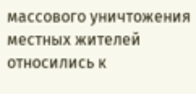массового уничтожения местных жителей относились к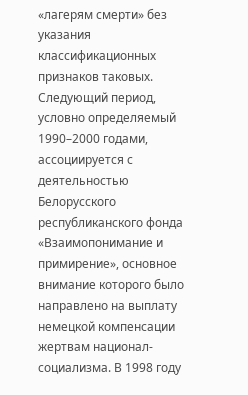«лагерям смерти» без указания классификационных признаков таковых.
Следующий период, условно определяемый 1990–2000 годами, ассоциируется с деятельностью Белорусского республиканского фонда «Взаимопонимание и примирение», основное внимание которого было направлено на выплату немецкой компенсации жертвам национал-социализма. В 1998 году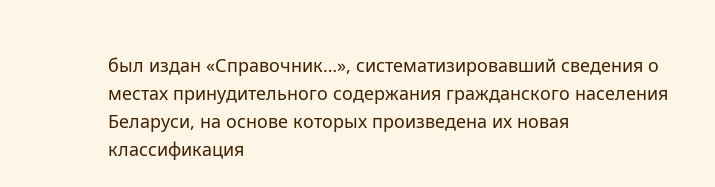был издан «Справочник…», систематизировавший сведения о местах принудительного содержания гражданского населения Беларуси, на основе которых произведена их новая классификация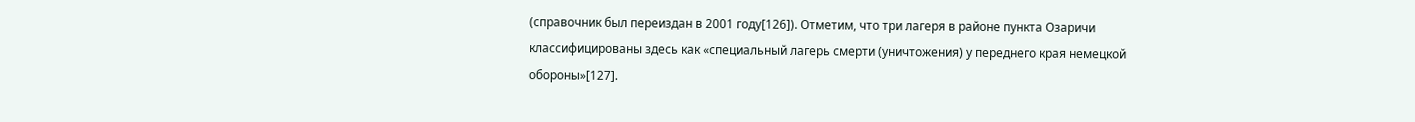(справочник был переиздан в 2001 году[126]). Отметим, что три лагеря в районе пункта Озаричи классифицированы здесь как «специальный лагерь смерти (уничтожения) у переднего края немецкой обороны»[127].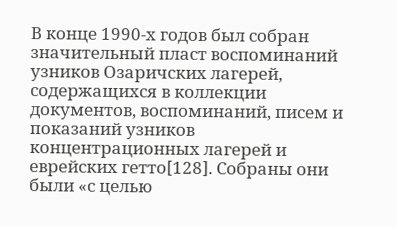В конце 1990-х годов был собран значительный пласт воспоминаний узников Озаричских лагерей, содержащихся в коллекции документов, воспоминаний, писем и показаний узников концентрационных лагерей и еврейских гетто[128]. Собраны они были «с целью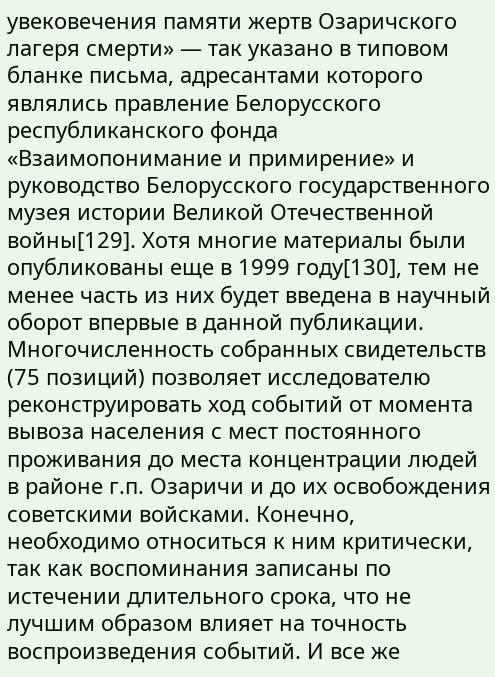увековечения памяти жертв Озаричского лагеря смерти» — так указано в типовом бланке письма, адресантами которого являлись правление Белорусского республиканского фонда «Взаимопонимание и примирение» и руководство Белорусского государственного музея истории Великой Отечественной войны[129]. Хотя многие материалы были опубликованы еще в 1999 году[130], тем не менее часть из них будет введена в научный оборот впервые в данной публикации. Многочисленность собранных свидетельств (75 позиций) позволяет исследователю реконструировать ход событий от момента вывоза населения с мест постоянного проживания до места концентрации людей в районе г.п. Озаричи и до их освобождения советскими войсками. Конечно, необходимо относиться к ним критически, так как воспоминания записаны по истечении длительного срока, что не лучшим образом влияет на точность воспроизведения событий. И все же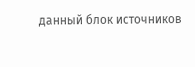данный блок источников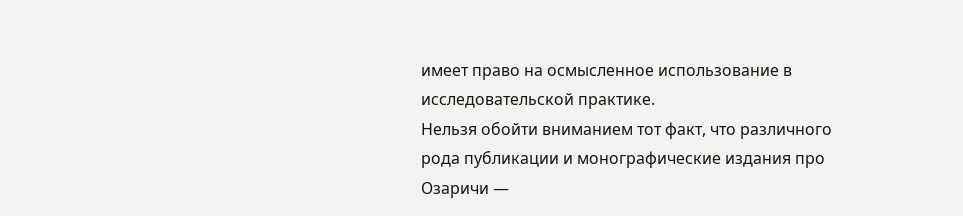имеет право на осмысленное использование в исследовательской практике.
Нельзя обойти вниманием тот факт, что различного рода публикации и монографические издания про Озаричи —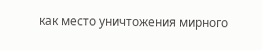как место уничтожения мирного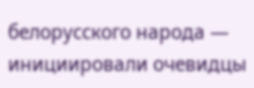белорусского народа — инициировали очевидцы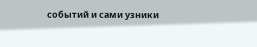событий и сами узники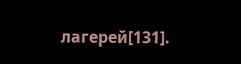лагерей[131].